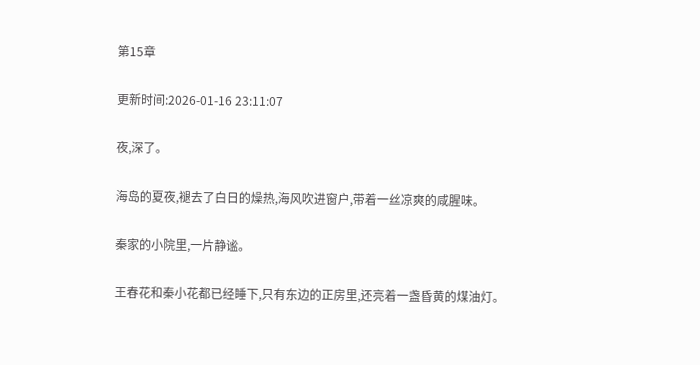第15章

更新时间:2026-01-16 23:11:07

夜,深了。

海岛的夏夜,褪去了白日的燥热,海风吹进窗户,带着一丝凉爽的咸腥味。

秦家的小院里,一片静谧。

王春花和秦小花都已经睡下,只有东边的正房里,还亮着一盏昏黄的煤油灯。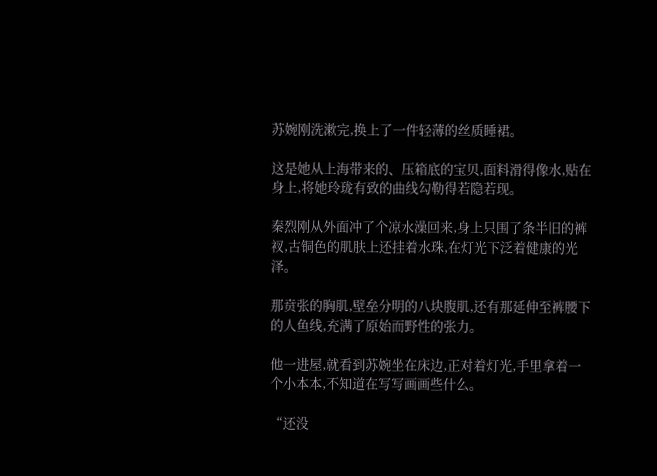苏婉刚洗漱完,换上了一件轻薄的丝质睡裙。

这是她从上海带来的、压箱底的宝贝,面料滑得像水,贴在身上,将她玲珑有致的曲线勾勒得若隐若现。

秦烈刚从外面冲了个凉水澡回来,身上只围了条半旧的裤衩,古铜色的肌肤上还挂着水珠,在灯光下泛着健康的光泽。

那贲张的胸肌,壁垒分明的八块腹肌,还有那延伸至裤腰下的人鱼线,充满了原始而野性的张力。

他一进屋,就看到苏婉坐在床边,正对着灯光,手里拿着一个小本本,不知道在写写画画些什么。

“还没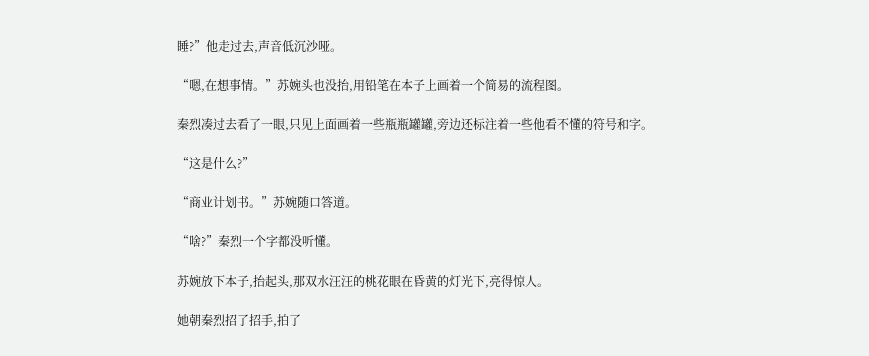睡?”他走过去,声音低沉沙哑。

“嗯,在想事情。”苏婉头也没抬,用铅笔在本子上画着一个简易的流程图。

秦烈凑过去看了一眼,只见上面画着一些瓶瓶罐罐,旁边还标注着一些他看不懂的符号和字。

“这是什么?”

“商业计划书。”苏婉随口答道。

“啥?”秦烈一个字都没听懂。

苏婉放下本子,抬起头,那双水汪汪的桃花眼在昏黄的灯光下,亮得惊人。

她朝秦烈招了招手,拍了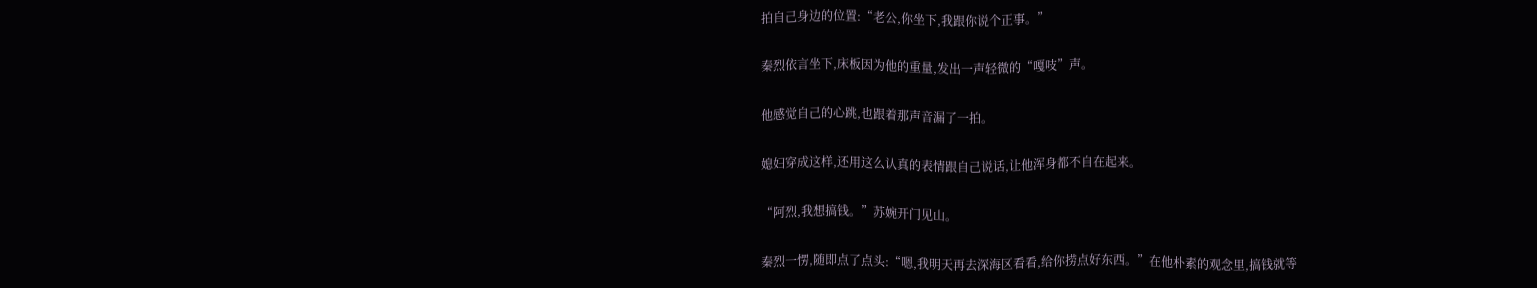拍自己身边的位置:“老公,你坐下,我跟你说个正事。”

秦烈依言坐下,床板因为他的重量,发出一声轻微的“嘎吱”声。

他感觉自己的心跳,也跟着那声音漏了一拍。

媳妇穿成这样,还用这么认真的表情跟自己说话,让他浑身都不自在起来。

“阿烈,我想搞钱。”苏婉开门见山。

秦烈一愣,随即点了点头:“嗯,我明天再去深海区看看,给你捞点好东西。”在他朴素的观念里,搞钱就等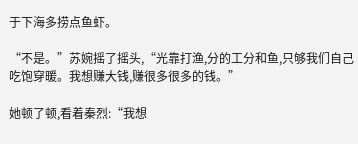于下海多捞点鱼虾。

“不是。”苏婉摇了摇头,“光靠打渔,分的工分和鱼,只够我们自己吃饱穿暖。我想赚大钱,赚很多很多的钱。”

她顿了顿,看着秦烈:“我想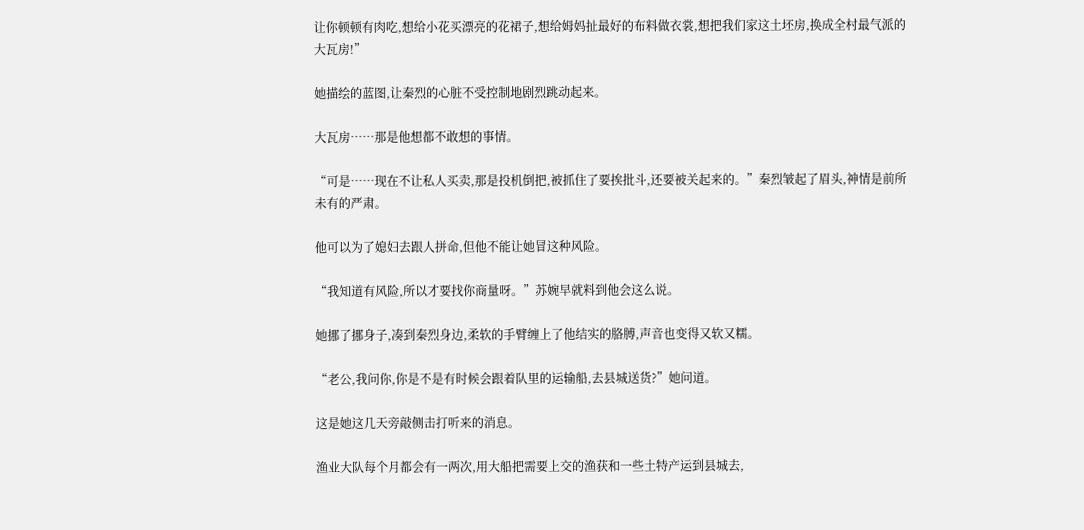让你顿顿有肉吃,想给小花买漂亮的花裙子,想给姆妈扯最好的布料做衣裳,想把我们家这土坯房,换成全村最气派的大瓦房!”

她描绘的蓝图,让秦烈的心脏不受控制地剧烈跳动起来。

大瓦房……那是他想都不敢想的事情。

“可是……现在不让私人买卖,那是投机倒把,被抓住了要挨批斗,还要被关起来的。”秦烈皱起了眉头,神情是前所未有的严肃。

他可以为了媳妇去跟人拼命,但他不能让她冒这种风险。

“我知道有风险,所以才要找你商量呀。”苏婉早就料到他会这么说。

她挪了挪身子,凑到秦烈身边,柔软的手臂缠上了他结实的胳膊,声音也变得又软又糯。

“老公,我问你,你是不是有时候会跟着队里的运输船,去县城送货?”她问道。

这是她这几天旁敲侧击打听来的消息。

渔业大队每个月都会有一两次,用大船把需要上交的渔获和一些土特产运到县城去,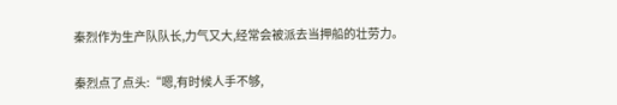秦烈作为生产队队长,力气又大,经常会被派去当押船的壮劳力。

秦烈点了点头:“嗯,有时候人手不够,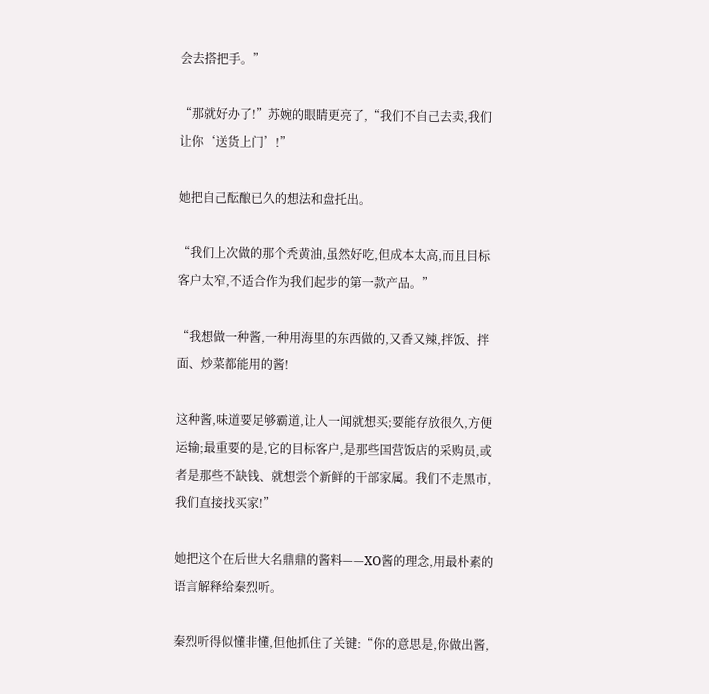会去搭把手。”

“那就好办了!”苏婉的眼睛更亮了,“我们不自己去卖,我们让你‘送货上门’!”

她把自己酝酿已久的想法和盘托出。

“我们上次做的那个秃黄油,虽然好吃,但成本太高,而且目标客户太窄,不适合作为我们起步的第一款产品。”

“我想做一种酱,一种用海里的东西做的,又香又辣,拌饭、拌面、炒菜都能用的酱!

这种酱,味道要足够霸道,让人一闻就想买;要能存放很久,方便运输;最重要的是,它的目标客户,是那些国营饭店的采购员,或者是那些不缺钱、就想尝个新鲜的干部家属。我们不走黑市,我们直接找买家!”

她把这个在后世大名鼎鼎的酱料——XO酱的理念,用最朴素的语言解释给秦烈听。

秦烈听得似懂非懂,但他抓住了关键:“你的意思是,你做出酱,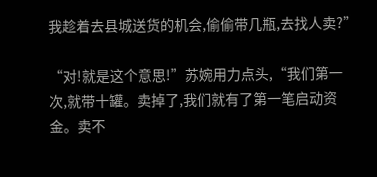我趁着去县城送货的机会,偷偷带几瓶,去找人卖?”

“对!就是这个意思!”苏婉用力点头,“我们第一次,就带十罐。卖掉了,我们就有了第一笔启动资金。卖不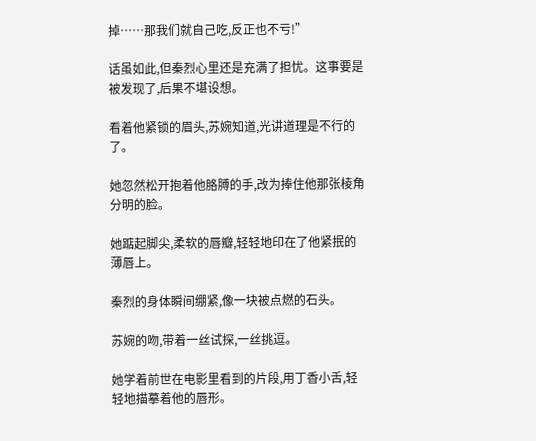掉……那我们就自己吃,反正也不亏!”

话虽如此,但秦烈心里还是充满了担忧。这事要是被发现了,后果不堪设想。

看着他紧锁的眉头,苏婉知道,光讲道理是不行的了。

她忽然松开抱着他胳膊的手,改为捧住他那张棱角分明的脸。

她踮起脚尖,柔软的唇瓣,轻轻地印在了他紧抿的薄唇上。

秦烈的身体瞬间绷紧,像一块被点燃的石头。

苏婉的吻,带着一丝试探,一丝挑逗。

她学着前世在电影里看到的片段,用丁香小舌,轻轻地描摹着他的唇形。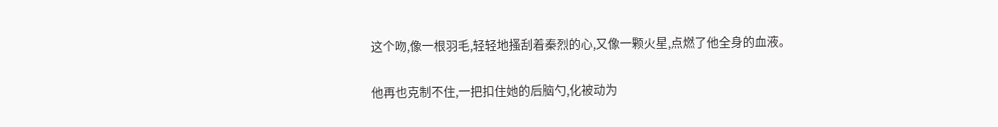这个吻,像一根羽毛,轻轻地搔刮着秦烈的心,又像一颗火星,点燃了他全身的血液。

他再也克制不住,一把扣住她的后脑勺,化被动为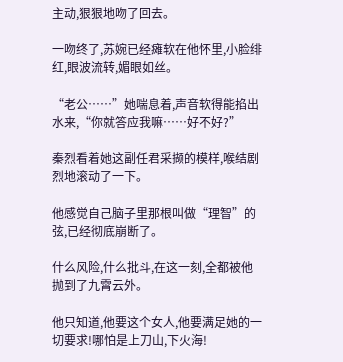主动,狠狠地吻了回去。

一吻终了,苏婉已经瘫软在他怀里,小脸绯红,眼波流转,媚眼如丝。

“老公……”她喘息着,声音软得能掐出水来,“你就答应我嘛……好不好?”

秦烈看着她这副任君采撷的模样,喉结剧烈地滚动了一下。

他感觉自己脑子里那根叫做“理智”的弦,已经彻底崩断了。

什么风险,什么批斗,在这一刻,全都被他抛到了九霄云外。

他只知道,他要这个女人,他要满足她的一切要求!哪怕是上刀山,下火海!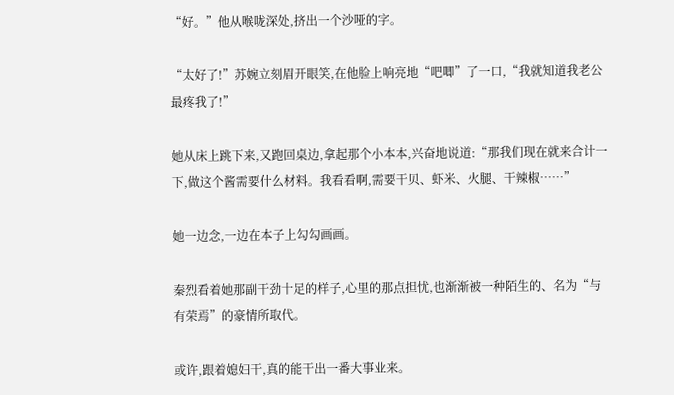“好。”他从喉咙深处,挤出一个沙哑的字。

“太好了!”苏婉立刻眉开眼笑,在他脸上响亮地“吧唧”了一口,“我就知道我老公最疼我了!”

她从床上跳下来,又跑回桌边,拿起那个小本本,兴奋地说道:“那我们现在就来合计一下,做这个酱需要什么材料。我看看啊,需要干贝、虾米、火腿、干辣椒……”

她一边念,一边在本子上勾勾画画。

秦烈看着她那副干劲十足的样子,心里的那点担忧,也渐渐被一种陌生的、名为“与有荣焉”的豪情所取代。

或许,跟着媳妇干,真的能干出一番大事业来。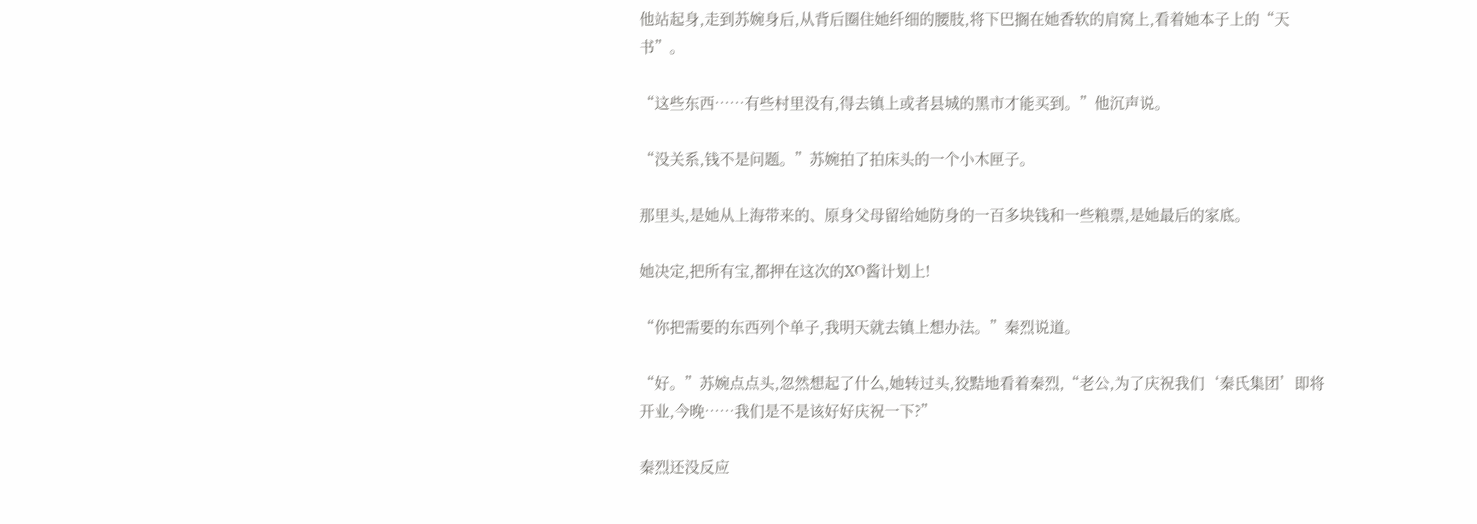他站起身,走到苏婉身后,从背后圈住她纤细的腰肢,将下巴搁在她香软的肩窝上,看着她本子上的“天书”。

“这些东西……有些村里没有,得去镇上或者县城的黑市才能买到。”他沉声说。

“没关系,钱不是问题。”苏婉拍了拍床头的一个小木匣子。

那里头,是她从上海带来的、原身父母留给她防身的一百多块钱和一些粮票,是她最后的家底。

她决定,把所有宝,都押在这次的XO酱计划上!

“你把需要的东西列个单子,我明天就去镇上想办法。”秦烈说道。

“好。”苏婉点点头,忽然想起了什么,她转过头,狡黠地看着秦烈,“老公,为了庆祝我们‘秦氏集团’即将开业,今晚……我们是不是该好好庆祝一下?”

秦烈还没反应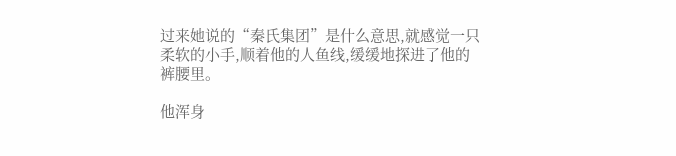过来她说的“秦氏集团”是什么意思,就感觉一只柔软的小手,顺着他的人鱼线,缓缓地探进了他的裤腰里。

他浑身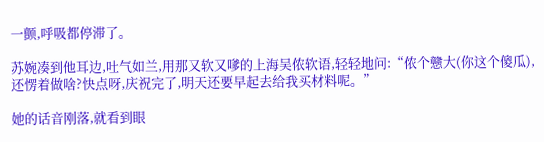一颤,呼吸都停滞了。

苏婉凑到他耳边,吐气如兰,用那又软又嗲的上海吴侬软语,轻轻地问:“侬个戆大(你这个傻瓜),还愣着做啥?快点呀,庆祝完了,明天还要早起去给我买材料呢。”

她的话音刚落,就看到眼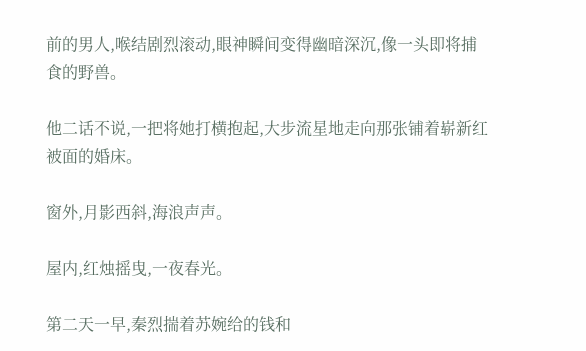前的男人,喉结剧烈滚动,眼神瞬间变得幽暗深沉,像一头即将捕食的野兽。

他二话不说,一把将她打横抱起,大步流星地走向那张铺着崭新红被面的婚床。

窗外,月影西斜,海浪声声。

屋内,红烛摇曳,一夜春光。

第二天一早,秦烈揣着苏婉给的钱和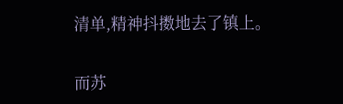清单,精神抖擞地去了镇上。

而苏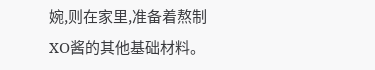婉,则在家里,准备着熬制XO酱的其他基础材料。